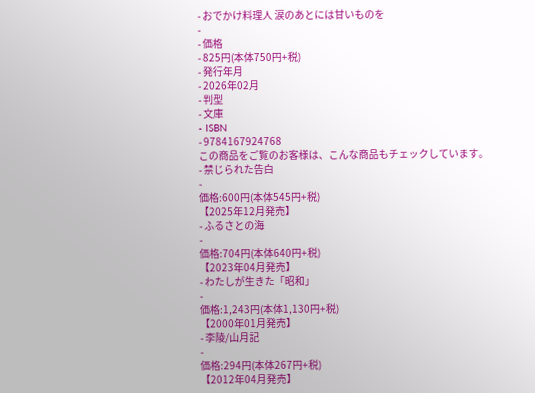- おでかけ料理人 涙のあとには甘いものを
-
- 価格
- 825円(本体750円+税)
- 発行年月
- 2026年02月
- 判型
- 文庫
- ISBN
- 9784167924768
この商品をご覧のお客様は、こんな商品もチェックしています。
- 禁じられた告白
-
価格:600円(本体545円+税)
【2025年12月発売】
- ふるさとの海
-
価格:704円(本体640円+税)
【2023年04月発売】
- わたしが生きた「昭和」
-
価格:1,243円(本体1,130円+税)
【2000年01月発売】
- 李陵/山月記
-
価格:294円(本体267円+税)
【2012年04月発売】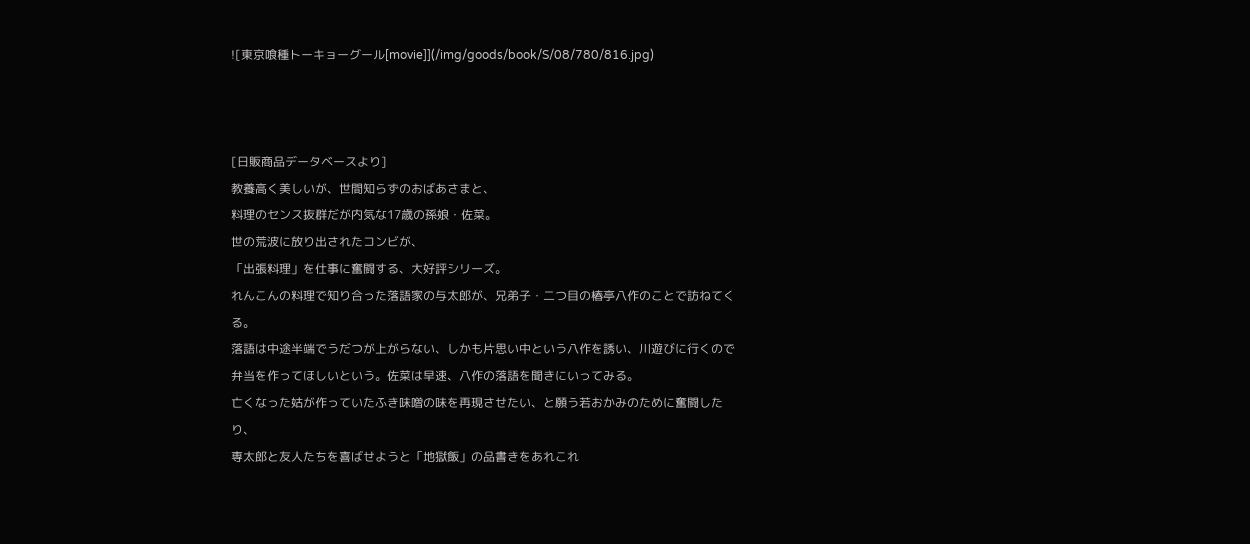![東京喰種トーキョーグール[movie]](/img/goods/book/S/08/780/816.jpg)



[日販商品データベースより]
教養高く美しいが、世間知らずのおばあさまと、
料理のセンス抜群だが内気な17歳の孫娘・佐菜。
世の荒波に放り出されたコンビが、
「出張料理」を仕事に奮闘する、大好評シリーズ。
れんこんの料理で知り合った落語家の与太郎が、兄弟子・二つ目の椿亭八作のことで訪ねてくる。
落語は中途半端でうだつが上がらない、しかも片思い中という八作を誘い、川遊びに行くので
弁当を作ってほしいという。佐菜は早速、八作の落語を聞きにいってみる。
亡くなった姑が作っていたふき味噌の味を再現させたい、と願う若おかみのために奮闘したり、
専太郎と友人たちを喜ばせようと「地獄飯」の品書きをあれこれ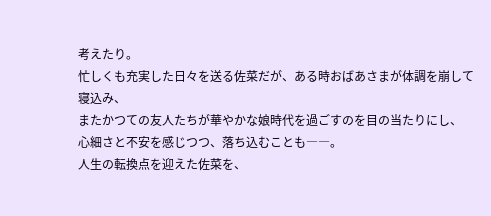考えたり。
忙しくも充実した日々を送る佐菜だが、ある時おばあさまが体調を崩して寝込み、
またかつての友人たちが華やかな娘時代を過ごすのを目の当たりにし、
心細さと不安を感じつつ、落ち込むことも――。
人生の転換点を迎えた佐菜を、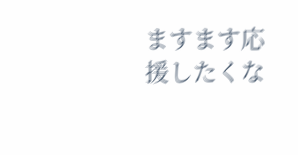ますます応援したくな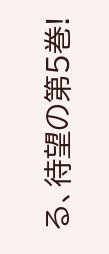る、待望の第5巻!